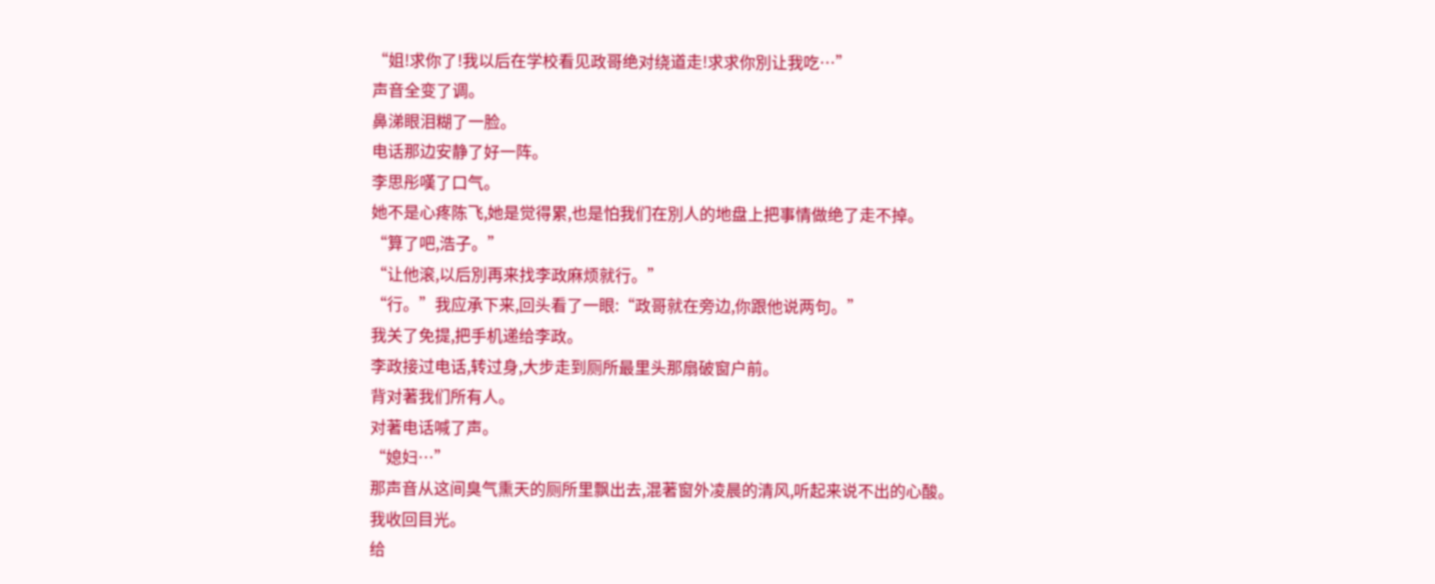“姐!求你了!我以后在学校看见政哥绝对绕道走!求求你別让我吃…”
声音全变了调。
鼻涕眼泪糊了一脸。
电话那边安静了好一阵。
李思彤嘆了口气。
她不是心疼陈飞,她是觉得累,也是怕我们在別人的地盘上把事情做绝了走不掉。
“算了吧,浩子。”
“让他滚,以后別再来找李政麻烦就行。”
“行。”我应承下来,回头看了一眼:“政哥就在旁边,你跟他说两句。”
我关了免提,把手机递给李政。
李政接过电话,转过身,大步走到厕所最里头那扇破窗户前。
背对著我们所有人。
对著电话喊了声。
“媳妇…”
那声音从这间臭气熏天的厕所里飘出去,混著窗外凌晨的清风,听起来说不出的心酸。
我收回目光。
给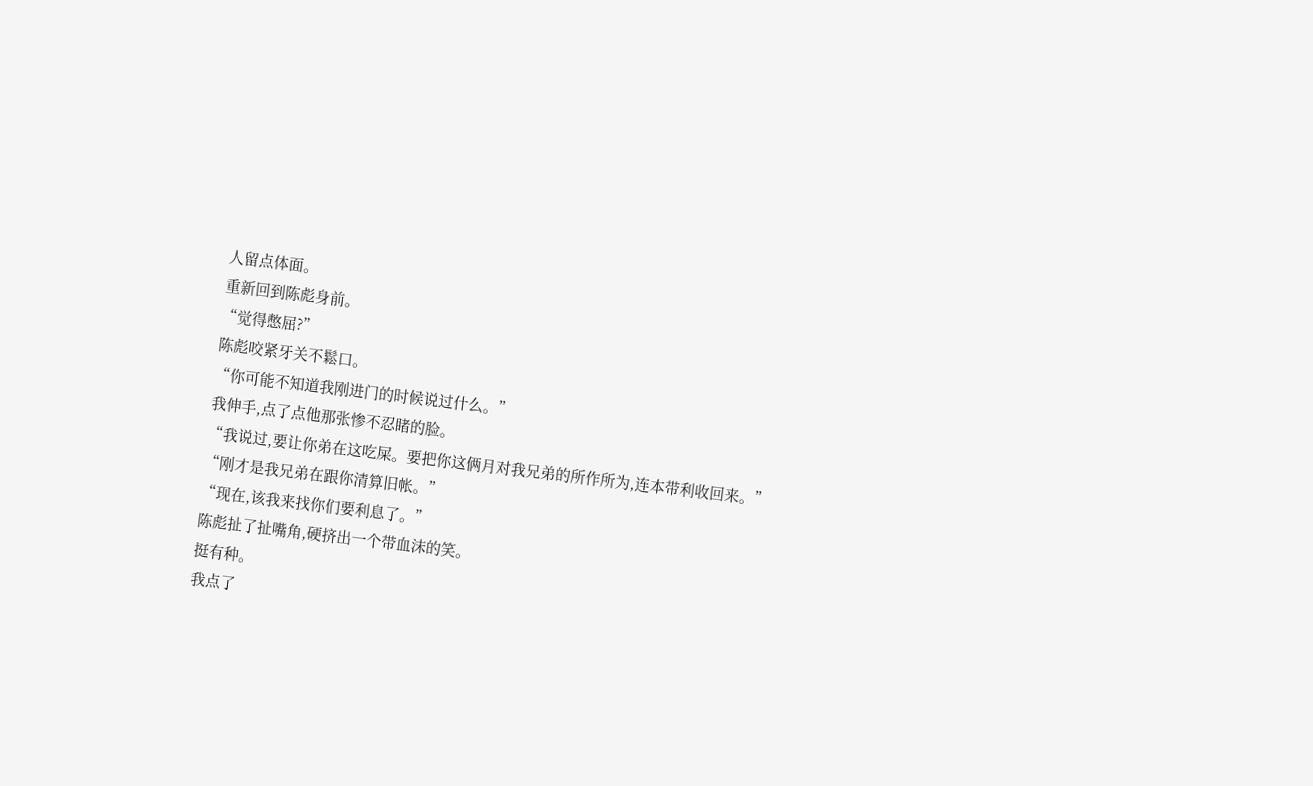人留点体面。
重新回到陈彪身前。
“觉得憋屈?”
陈彪咬紧牙关不鬆口。
“你可能不知道我刚进门的时候说过什么。”
我伸手,点了点他那张惨不忍睹的脸。
“我说过,要让你弟在这吃屎。要把你这俩月对我兄弟的所作所为,连本带利收回来。”
“刚才是我兄弟在跟你清算旧帐。”
“现在,该我来找你们要利息了。”
陈彪扯了扯嘴角,硬挤出一个带血沫的笑。
挺有种。
我点了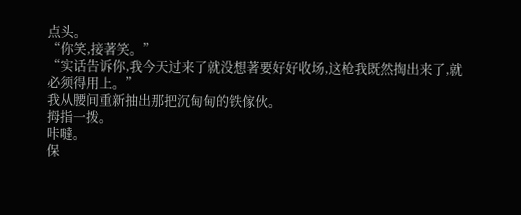点头。
“你笑,接著笑。”
“实话告诉你,我今天过来了就没想著要好好收场,这枪我既然掏出来了,就必须得用上。”
我从腰间重新抽出那把沉甸甸的铁傢伙。
拇指一拨。
咔噠。
保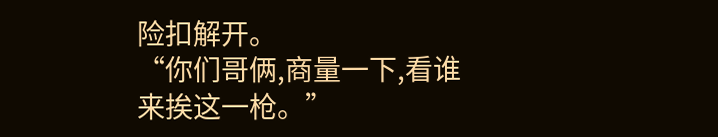险扣解开。
“你们哥俩,商量一下,看谁来挨这一枪。”